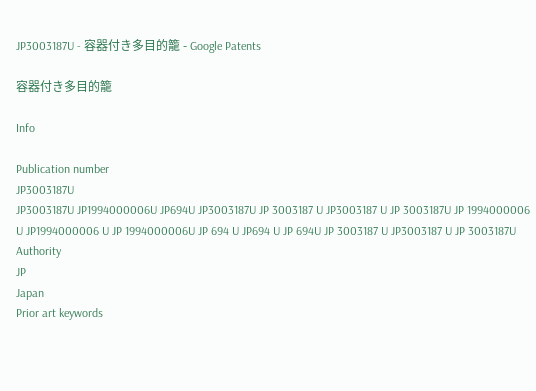JP3003187U - 容器付き多目的籠 - Google Patents

容器付き多目的籠

Info

Publication number
JP3003187U
JP3003187U JP1994000006U JP694U JP3003187U JP 3003187 U JP3003187 U JP 3003187U JP 1994000006 U JP1994000006 U JP 1994000006U JP 694 U JP694 U JP 694U JP 3003187 U JP3003187 U JP 3003187U
Authority
JP
Japan
Prior art keywords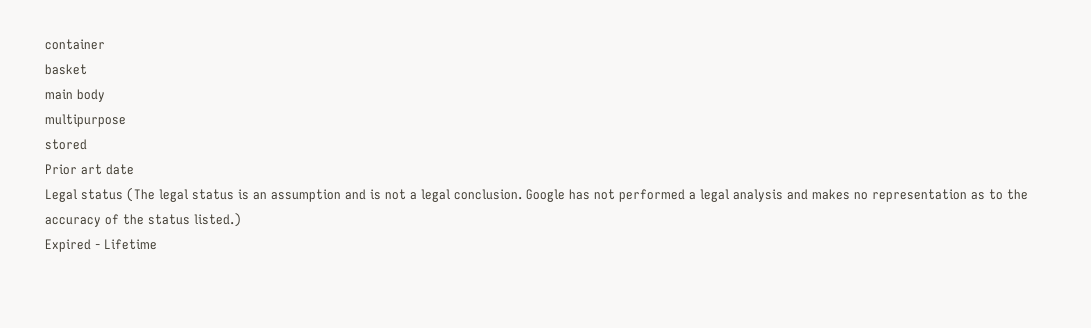container
basket
main body
multipurpose
stored
Prior art date
Legal status (The legal status is an assumption and is not a legal conclusion. Google has not performed a legal analysis and makes no representation as to the accuracy of the status listed.)
Expired - Lifetime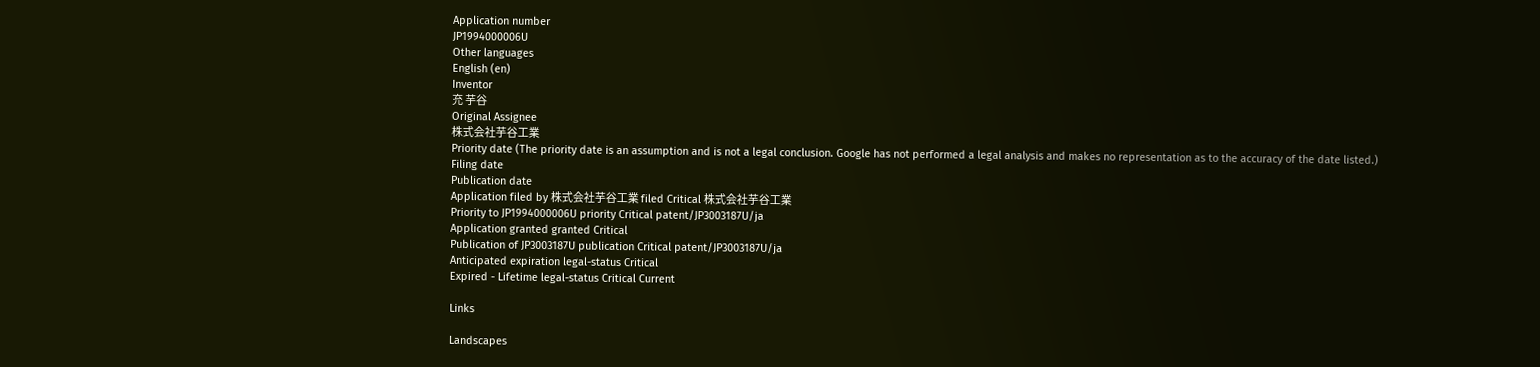Application number
JP1994000006U
Other languages
English (en)
Inventor
充 芋谷
Original Assignee
株式会社芋谷工業
Priority date (The priority date is an assumption and is not a legal conclusion. Google has not performed a legal analysis and makes no representation as to the accuracy of the date listed.)
Filing date
Publication date
Application filed by 株式会社芋谷工業 filed Critical 株式会社芋谷工業
Priority to JP1994000006U priority Critical patent/JP3003187U/ja
Application granted granted Critical
Publication of JP3003187U publication Critical patent/JP3003187U/ja
Anticipated expiration legal-status Critical
Expired - Lifetime legal-status Critical Current

Links

Landscapes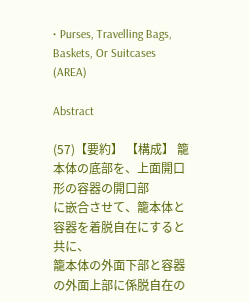• Purses, Travelling Bags, Baskets, Or Suitcases (AREA)

Abstract

(57)【要約】 【構成】 籠本体の底部を、上面開口形の容器の開口部
に嵌合させて、籠本体と容器を着脱自在にすると共に、
籠本体の外面下部と容器の外面上部に係脱自在の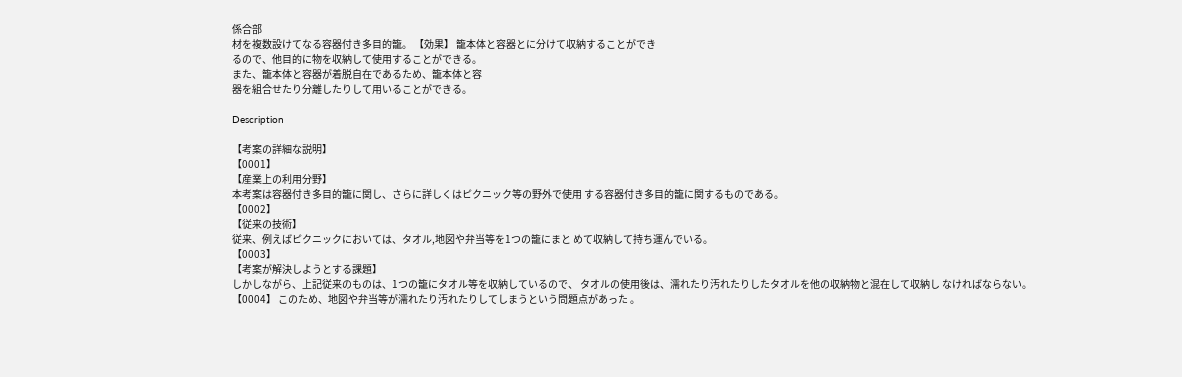係合部
材を複数設けてなる容器付き多目的籠。 【効果】 籠本体と容器とに分けて収納することができ
るので、他目的に物を収納して使用することができる。
また、籠本体と容器が着脱自在であるため、籠本体と容
器を組合せたり分離したりして用いることができる。

Description

【考案の詳細な説明】
【0001】
【産業上の利用分野】
本考案は容器付き多目的籠に関し、さらに詳しくはピクニック等の野外で使用 する容器付き多目的籠に関するものである。
【0002】
【従来の技術】
従来、例えばピクニックにおいては、タオル,地図や弁当等を1つの籠にまと めて収納して持ち運んでいる。
【0003】
【考案が解決しようとする課題】
しかしながら、上記従来のものは、1つの籠にタオル等を収納しているので、 タオルの使用後は、濡れたり汚れたりしたタオルを他の収納物と混在して収納し なければならない。
【0004】 このため、地図や弁当等が濡れたり汚れたりしてしまうという問題点があった 。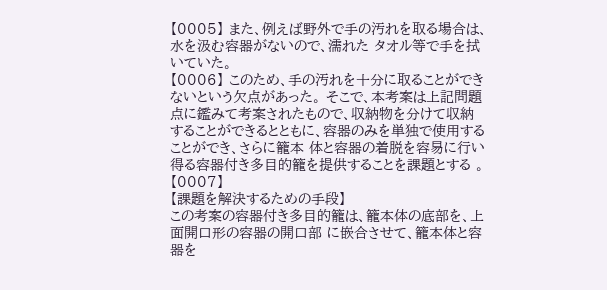【0005】 また、例えば野外で手の汚れを取る場合は、水を汲む容器がないので、濡れた タオル等で手を拭いていた。
【0006】 このため、手の汚れを十分に取ることができないという欠点があった。 そこで、本考案は上記問題点に鑑みて考案されたもので、収納物を分けて収納 することができるとともに、容器のみを単独で使用することができ、さらに籠本 体と容器の着脱を容易に行い得る容器付き多目的籠を提供することを課題とする 。
【0007】
【課題を解決するための手段】
この考案の容器付き多目的籠は、籠本体の底部を、上面開口形の容器の開口部 に嵌合させて、籠本体と容器を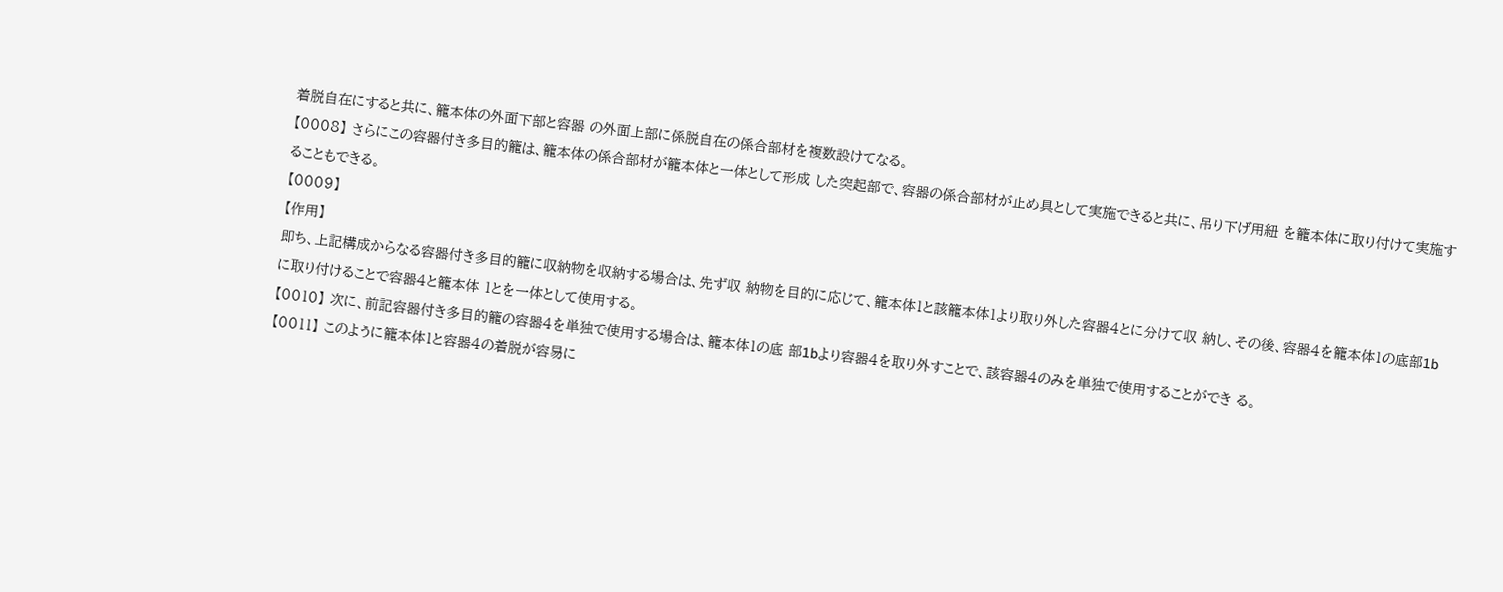着脱自在にすると共に、籠本体の外面下部と容器 の外面上部に係脱自在の係合部材を複数設けてなる。
【0008】 さらにこの容器付き多目的籠は、籠本体の係合部材が籠本体と一体として形成 した突起部で、容器の係合部材が止め具として実施できると共に、吊り下げ用紐 を籠本体に取り付けて実施することもできる。
【0009】
【作用】
即ち、上記構成からなる容器付き多目的籠に収納物を収納する場合は、先ず収 納物を目的に応じて、籠本体1と該籠本体1より取り外した容器4とに分けて収 納し、その後、容器4を籠本体1の底部1bに取り付けることで容器4と籠本体 1とを一体として使用する。
【0010】 次に、前記容器付き多目的籠の容器4を単独で使用する場合は、籠本体1の底 部1bより容器4を取り外すことで、該容器4のみを単独で使用することができ る。
【0011】 このように籠本体1と容器4の着脱が容易に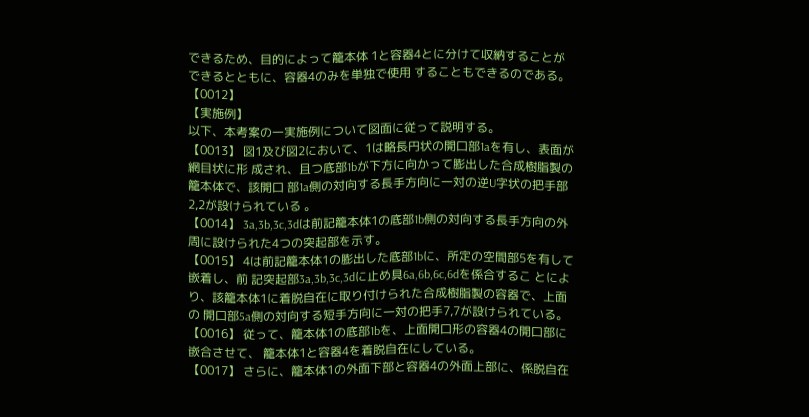できるため、目的によって籠本体 1と容器4とに分けて収納することができるとともに、容器4のみを単独で使用 することもできるのである。
【0012】
【実施例】
以下、本考案の一実施例について図面に従って説明する。
【0013】 図1及び図2において、1は略長円状の開口部1aを有し、表面が網目状に形 成され、且つ底部1bが下方に向かって膨出した合成樹脂製の籠本体で、該開口 部1a側の対向する長手方向に一対の逆U字状の把手部2,2が設けられている 。
【0014】 3a,3b,3c,3dは前記籠本体1の底部1b側の対向する長手方向の外 周に設けられた4つの突起部を示す。
【0015】 4は前記籠本体1の膨出した底部1bに、所定の空間部5を有して嵌着し、前 記突起部3a,3b,3c,3dに止め具6a,6b,6c,6dを係合するこ とにより、該籠本体1に着脱自在に取り付けられた合成樹脂製の容器で、上面の 開口部5a側の対向する短手方向に一対の把手7,7が設けられている。
【0016】 従って、籠本体1の底部1bを、上面開口形の容器4の開口部に嵌合させて、 籠本体1と容器4を着脱自在にしている。
【0017】 さらに、籠本体1の外面下部と容器4の外面上部に、係脱自在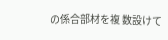の係合部材を複 数設けて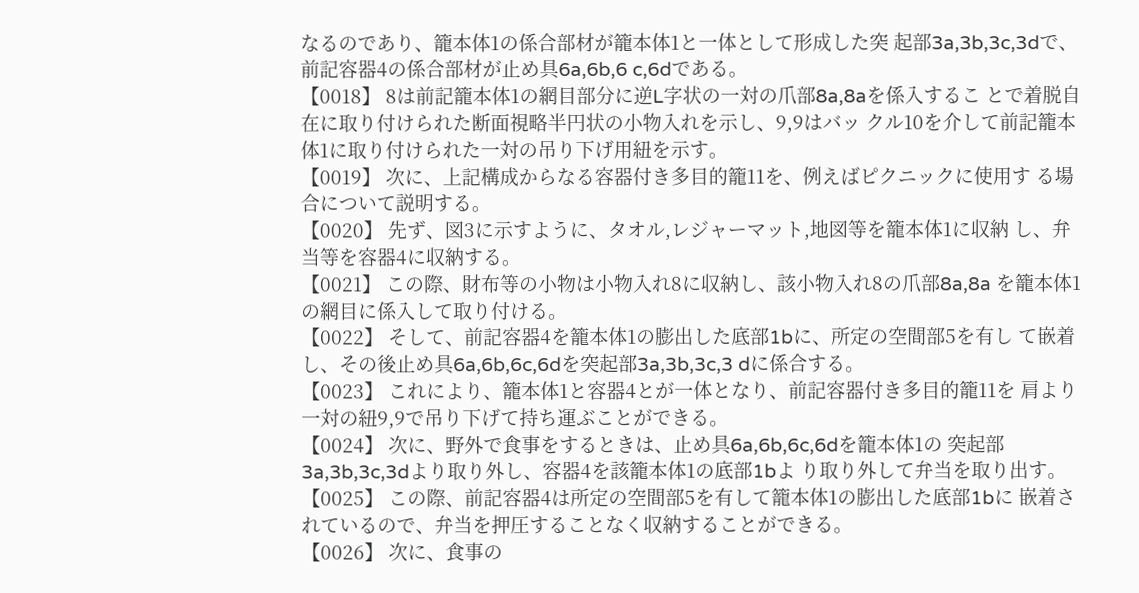なるのであり、籠本体1の係合部材が籠本体1と一体として形成した突 起部3a,3b,3c,3dで、前記容器4の係合部材が止め具6a,6b,6 c,6dである。
【0018】 8は前記籠本体1の網目部分に逆L字状の一対の爪部8a,8aを係入するこ とで着脱自在に取り付けられた断面視略半円状の小物入れを示し、9,9はバッ クル10を介して前記籠本体1に取り付けられた一対の吊り下げ用紐を示す。
【0019】 次に、上記構成からなる容器付き多目的籠11を、例えばピクニックに使用す る場合について説明する。
【0020】 先ず、図3に示すように、タオル,レジャーマット,地図等を籠本体1に収納 し、弁当等を容器4に収納する。
【0021】 この際、財布等の小物は小物入れ8に収納し、該小物入れ8の爪部8a,8a を籠本体1の網目に係入して取り付ける。
【0022】 そして、前記容器4を籠本体1の膨出した底部1bに、所定の空間部5を有し て嵌着し、その後止め具6a,6b,6c,6dを突起部3a,3b,3c,3 dに係合する。
【0023】 これにより、籠本体1と容器4とが一体となり、前記容器付き多目的籠11を 肩より一対の紐9,9で吊り下げて持ち運ぶことができる。
【0024】 次に、野外で食事をするときは、止め具6a,6b,6c,6dを籠本体1の 突起部3a,3b,3c,3dより取り外し、容器4を該籠本体1の底部1bよ り取り外して弁当を取り出す。
【0025】 この際、前記容器4は所定の空間部5を有して籠本体1の膨出した底部1bに 嵌着されているので、弁当を押圧することなく収納することができる。
【0026】 次に、食事の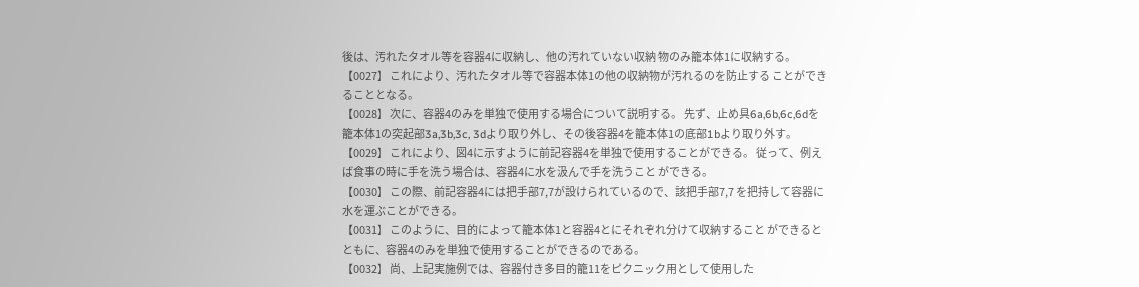後は、汚れたタオル等を容器4に収納し、他の汚れていない収納 物のみ籠本体1に収納する。
【0027】 これにより、汚れたタオル等で容器本体1の他の収納物が汚れるのを防止する ことができることとなる。
【0028】 次に、容器4のみを単独で使用する場合について説明する。 先ず、止め具6a,6b,6c,6dを籠本体1の突起部3a,3b,3c, 3dより取り外し、その後容器4を籠本体1の底部1bより取り外す。
【0029】 これにより、図4に示すように前記容器4を単独で使用することができる。 従って、例えば食事の時に手を洗う場合は、容器4に水を汲んで手を洗うこと ができる。
【0030】 この際、前記容器4には把手部7,7が設けられているので、該把手部7,7 を把持して容器に水を運ぶことができる。
【0031】 このように、目的によって籠本体1と容器4とにそれぞれ分けて収納すること ができるとともに、容器4のみを単独で使用することができるのである。
【0032】 尚、上記実施例では、容器付き多目的籠11をピクニック用として使用した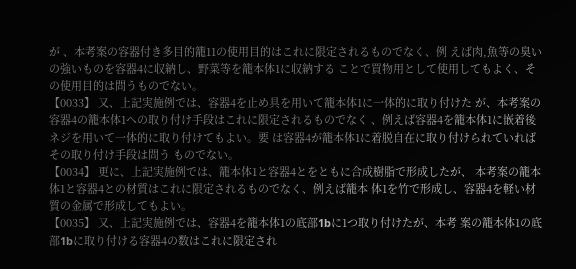が 、本考案の容器付き多目的籠11の使用目的はこれに限定されるものでなく、例 えば肉,魚等の臭いの強いものを容器4に収納し、野菜等を籠本体1に収納する ことで買物用として使用してもよく、その使用目的は問うものでない。
【0033】 又、上記実施例では、容器4を止め具を用いて籠本体1に一体的に取り付けた が、本考案の容器4の籠本体1への取り付け手段はこれに限定されるものでなく 、例えば容器4を籠本体1に嵌着後ネジを用いて一体的に取り付けてもよい。要 は容器4が籠本体1に着脱自在に取り付けられていればその取り付け手段は問う ものでない。
【0034】 更に、上記実施例では、籠本体1と容器4とをともに合成樹脂で形成したが、 本考案の籠本体1と容器4との材質はこれに限定されるものでなく、例えば籠本 体1を竹で形成し、容器4を軽い材質の金属で形成してもよい。
【0035】 又、上記実施例では、容器4を籠本体1の底部1bに1つ取り付けたが、本考 案の籠本体1の底部1bに取り付ける容器4の数はこれに限定され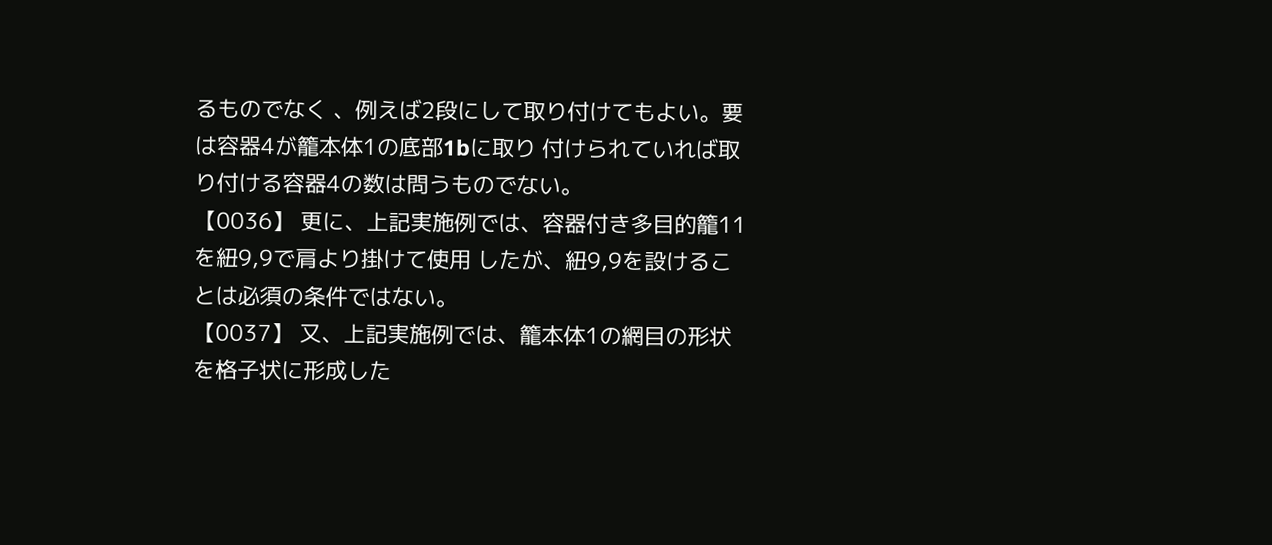るものでなく 、例えば2段にして取り付けてもよい。要は容器4が籠本体1の底部1bに取り 付けられていれば取り付ける容器4の数は問うものでない。
【0036】 更に、上記実施例では、容器付き多目的籠11を紐9,9で肩より掛けて使用 したが、紐9,9を設けることは必須の条件ではない。
【0037】 又、上記実施例では、籠本体1の網目の形状を格子状に形成した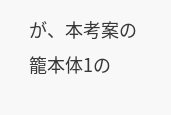が、本考案の 籠本体1の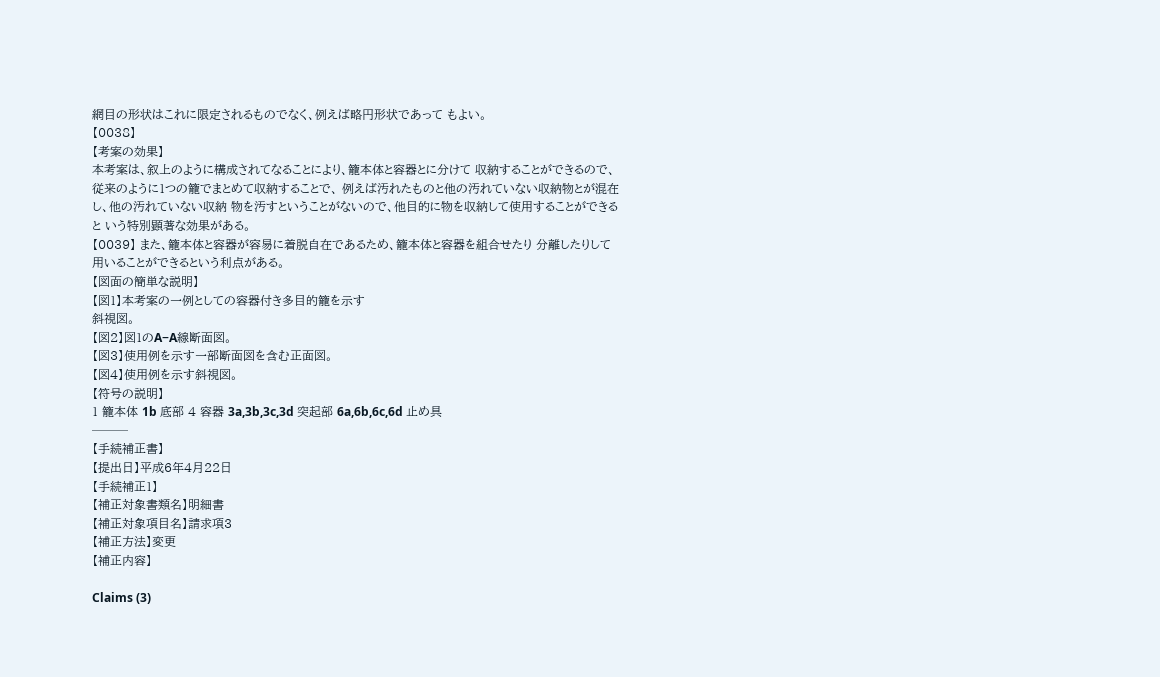網目の形状はこれに限定されるものでなく、例えば略円形状であって もよい。
【0038】
【考案の効果】
本考案は、叙上のように構成されてなることにより、籠本体と容器とに分けて 収納することができるので、従来のように1つの籠でまとめて収納することで、 例えば汚れたものと他の汚れていない収納物とが混在し、他の汚れていない収納 物を汚すということがないので、他目的に物を収納して使用することができると いう特別顕著な効果がある。
【0039】 また、籠本体と容器が容易に着脱自在であるため、籠本体と容器を組合せたり 分離したりして用いることができるという利点がある。
【図面の簡単な説明】
【図1】本考案の一例としての容器付き多目的籠を示す
斜視図。
【図2】図1のA−A線断面図。
【図3】使用例を示す一部断面図を含む正面図。
【図4】使用例を示す斜視図。
【符号の説明】
1 籠本体 1b 底部 4 容器 3a,3b,3c,3d 突起部 6a,6b,6c,6d 止め具
───
【手続補正書】
【提出日】平成6年4月22日
【手続補正1】
【補正対象書類名】明細書
【補正対象項目名】請求項3
【補正方法】変更
【補正内容】

Claims (3)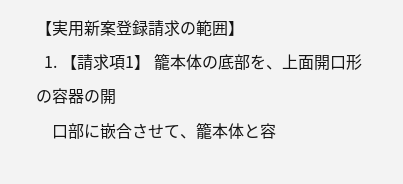【実用新案登録請求の範囲】
  1. 【請求項1】 籠本体の底部を、上面開口形の容器の開
    口部に嵌合させて、籠本体と容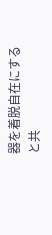器を着脱自在にすると共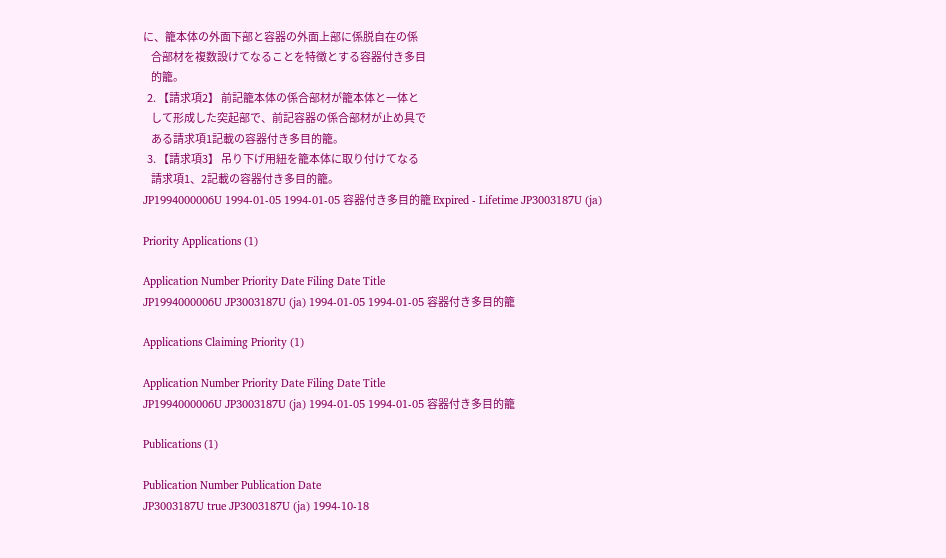に、籠本体の外面下部と容器の外面上部に係脱自在の係
    合部材を複数設けてなることを特徴とする容器付き多目
    的籠。
  2. 【請求項2】 前記籠本体の係合部材が籠本体と一体と
    して形成した突起部で、前記容器の係合部材が止め具で
    ある請求項1記載の容器付き多目的籠。
  3. 【請求項3】 吊り下げ用紐を籠本体に取り付けてなる
    請求項1、2記載の容器付き多目的籠。
JP1994000006U 1994-01-05 1994-01-05 容器付き多目的籠 Expired - Lifetime JP3003187U (ja)

Priority Applications (1)

Application Number Priority Date Filing Date Title
JP1994000006U JP3003187U (ja) 1994-01-05 1994-01-05 容器付き多目的籠

Applications Claiming Priority (1)

Application Number Priority Date Filing Date Title
JP1994000006U JP3003187U (ja) 1994-01-05 1994-01-05 容器付き多目的籠

Publications (1)

Publication Number Publication Date
JP3003187U true JP3003187U (ja) 1994-10-18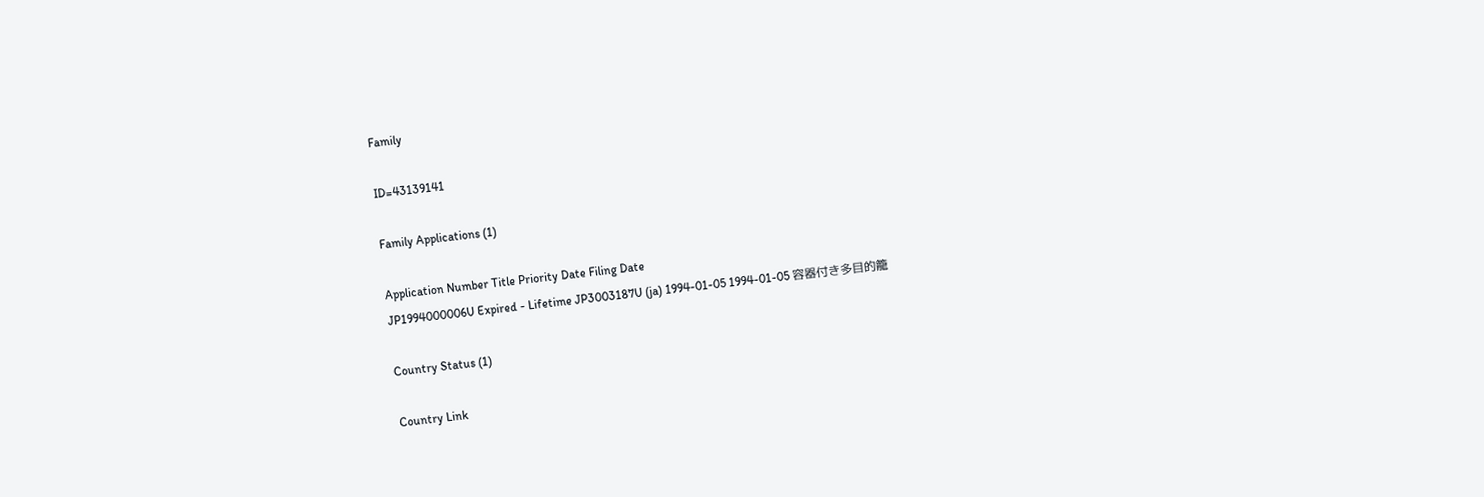Family

ID=43139141

Family Applications (1)

Application Number Title Priority Date Filing Date
JP1994000006U Expired - Lifetime JP3003187U (ja) 1994-01-05 1994-01-05 容器付き多目的籠

Country Status (1)

Country Link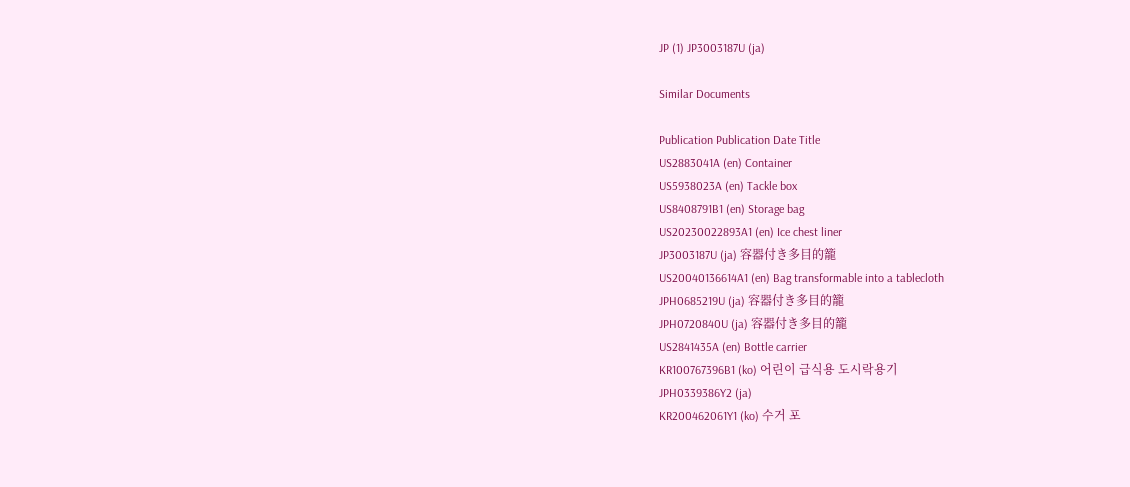JP (1) JP3003187U (ja)

Similar Documents

Publication Publication Date Title
US2883041A (en) Container
US5938023A (en) Tackle box
US8408791B1 (en) Storage bag
US20230022893A1 (en) Ice chest liner
JP3003187U (ja) 容器付き多目的籠
US20040136614A1 (en) Bag transformable into a tablecloth
JPH0685219U (ja) 容器付き多目的籠
JPH0720840U (ja) 容器付き多目的籠
US2841435A (en) Bottle carrier
KR100767396B1 (ko) 어린이 급식용 도시락용기
JPH0339386Y2 (ja)
KR200462061Y1 (ko) 수거 포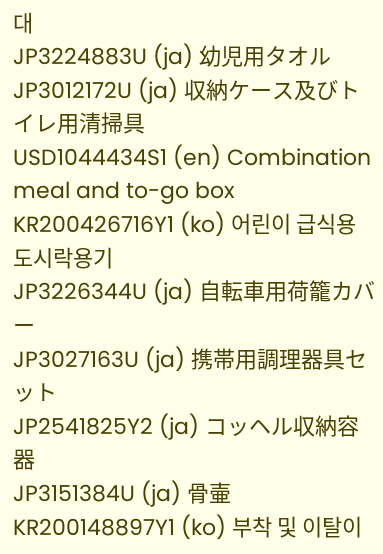대
JP3224883U (ja) 幼児用タオル
JP3012172U (ja) 収納ケース及びトイレ用清掃具
USD1044434S1 (en) Combination meal and to-go box
KR200426716Y1 (ko) 어린이 급식용 도시락용기
JP3226344U (ja) 自転車用荷籠カバー
JP3027163U (ja) 携帯用調理器具セット
JP2541825Y2 (ja) コッヘル収納容器
JP3151384U (ja) 骨壷
KR200148897Y1 (ko) 부착 및 이탈이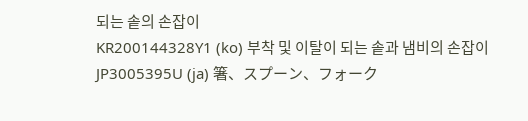되는 솥의 손잡이
KR200144328Y1 (ko) 부착 및 이탈이 되는 솥과 냄비의 손잡이
JP3005395U (ja) 箸、スプーン、フォーク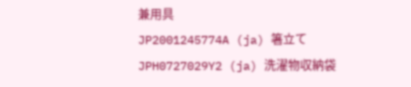兼用具
JP2001245774A (ja) 箸立て
JPH0727029Y2 (ja) 洗濯物収納袋